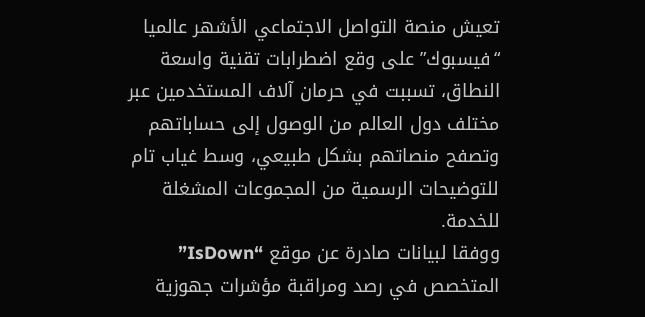تعيش منصة التواصل الاجتماعي الأشهر عالميا “فيسبوك” على وقع اضطرابات تقنية واسعة النطاق، تسببت في حرمان آلاف المستخدمين عبر مختلف دول العالم من الوصول إلى حساباتهم وتصفح منصاتهم بشكل طبيعي، وسط غياب تام للتوضيحات الرسمية من المجموعات المشغلة للخدمة.
ووفقا لبيانات صادرة عن موقع “IsDown” المتخصص في رصد ومراقبة مؤشرات جهوزية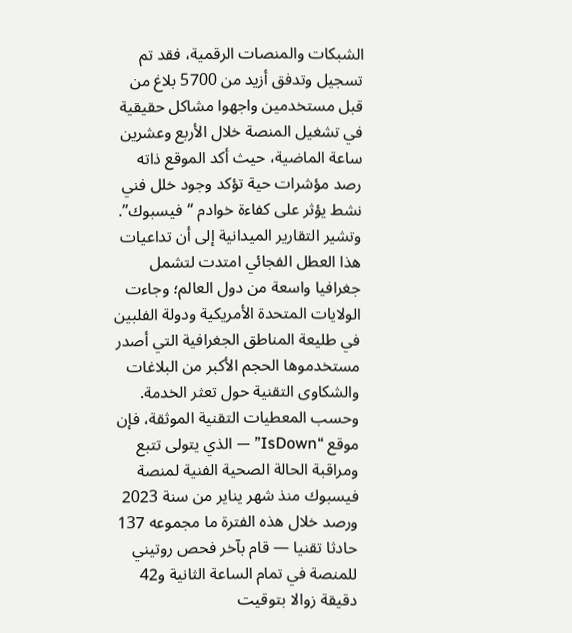الشبكات والمنصات الرقمية، فقد تم تسجيل وتدفق أزيد من 5700 بلاغ من قبل مستخدمين واجهوا مشاكل حقيقية في تشغيل المنصة خلال الأربع وعشرين ساعة الماضية، حيث أكد الموقع ذاته رصد مؤشرات حية تؤكد وجود خلل فني نشط يؤثر على كفاءة خوادم “فيسبوك”.
وتشير التقارير الميدانية إلى أن تداعيات هذا العطل الفجائي امتدت لتشمل جغرافيا واسعة من دول العالم؛ وجاءت الولايات المتحدة الأمريكية ودولة الفلبين في طليعة المناطق الجغرافية التي أصدر مستخدموها الحجم الأكبر من البلاغات والشكاوى التقنية حول تعثر الخدمة.
وحسب المعطيات التقنية الموثقة، فإن موقع “IsDown” — الذي يتولى تتبع ومراقبة الحالة الصحية الفنية لمنصة فيسبوك منذ شهر يناير من سنة 2023 ورصد خلال هذه الفترة ما مجموعه 137 حادثا تقنيا — قام بآخر فحص روتيني للمنصة في تمام الساعة الثانية و42 دقيقة زوالا بتوقيت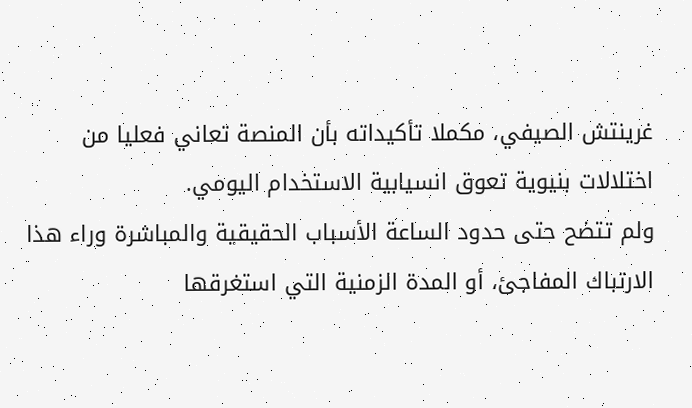غرينتش الصيفي، مكملا تأكيداته بأن المنصة تعاني فعليا من اختلالات بنيوية تعوق انسيابية الاستخدام اليومي.
ولم تتضح حتى حدود الساعة الأسباب الحقيقية والمباشرة وراء هذا الارتباك المفاجئ، أو المدة الزمنية التي استغرقها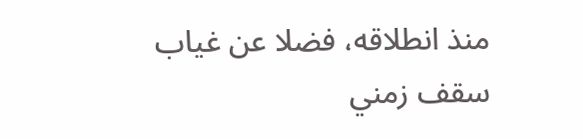منذ انطلاقه، فضلا عن غياب سقف زمني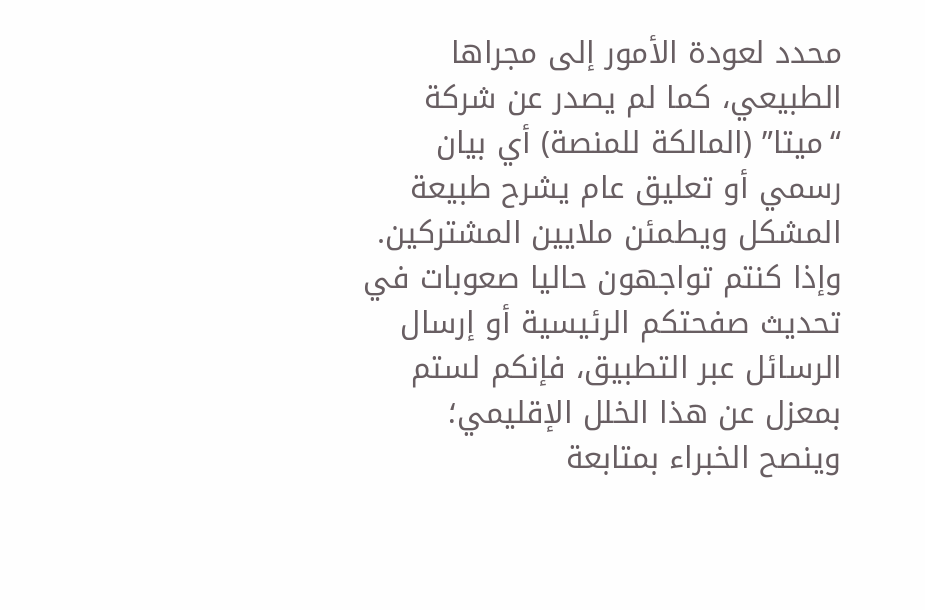محدد لعودة الأمور إلى مجراها الطبيعي، كما لم يصدر عن شركة “ميتا” (المالكة للمنصة) أي بيان رسمي أو تعليق عام يشرح طبيعة المشكل ويطمئن ملايين المشتركين.
وإذا كنتم تواجهون حاليا صعوبات في تحديث صفحتكم الرئيسية أو إرسال الرسائل عبر التطبيق، فإنكم لستم بمعزل عن هذا الخلل الإقليمي؛ وينصح الخبراء بمتابعة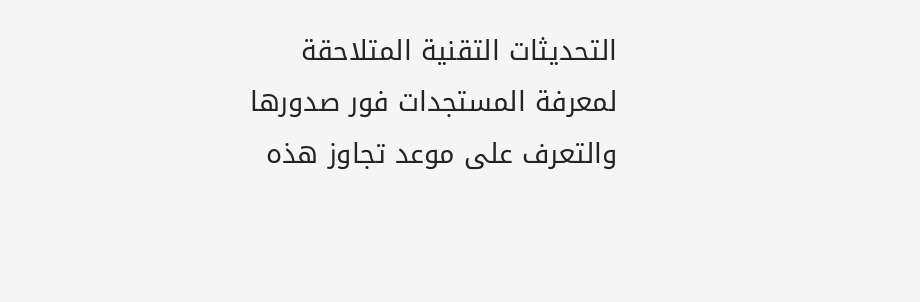التحديثات التقنية المتلاحقة لمعرفة المستجدات فور صدورها والتعرف على موعد تجاوز هذه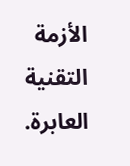الأزمة التقنية العابرة.